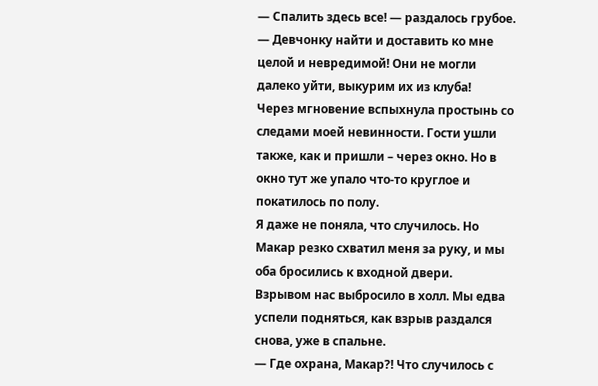— Спалить здесь все! — раздалось грубое. — Девчонку найти и доставить ко мне целой и невредимой! Они не могли далеко уйти, выкурим их из клуба!
Через мгновение вспыхнула простынь со следами моей невинности. Гости ушли также, как и пришли – через окно. Но в окно тут же упало что-то круглое и покатилось по полу.
Я даже не поняла, что случилось. Но Макар резко схватил меня за руку, и мы оба бросились к входной двери.
Взрывом нас выбросило в холл. Мы едва успели подняться, как взрыв раздался снова, уже в спальне.
— Где охрана, Макар?! Что случилось с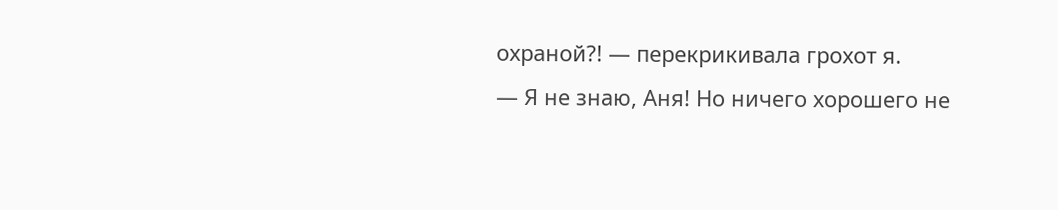охраной?! — перекрикивала грохот я.
— Я не знаю, Аня! Но ничего хорошего не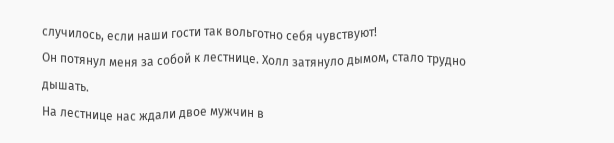случилось, если наши гости так вольготно себя чувствуют!
Он потянул меня за собой к лестнице. Холл затянуло дымом, стало трудно дышать.
На лестнице нас ждали двое мужчин в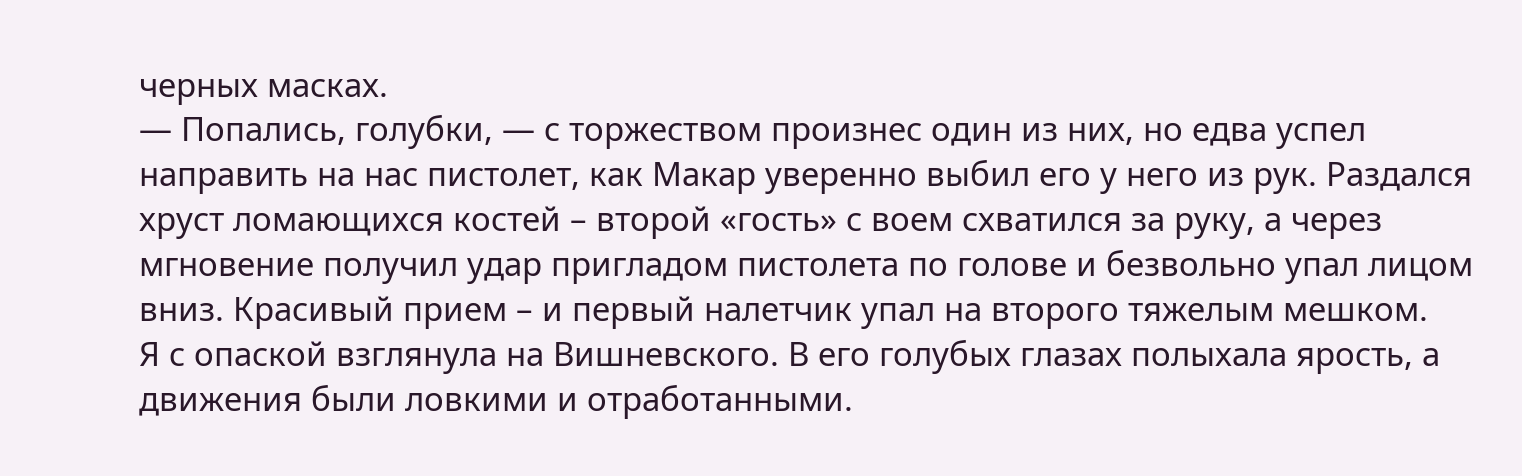черных масках.
— Попались, голубки, — с торжеством произнес один из них, но едва успел направить на нас пистолет, как Макар уверенно выбил его у него из рук. Раздался хруст ломающихся костей – второй «гость» с воем схватился за руку, а через мгновение получил удар пригладом пистолета по голове и безвольно упал лицом вниз. Красивый прием – и первый налетчик упал на второго тяжелым мешком.
Я с опаской взглянула на Вишневского. В его голубых глазах полыхала ярость, а движения были ловкими и отработанными.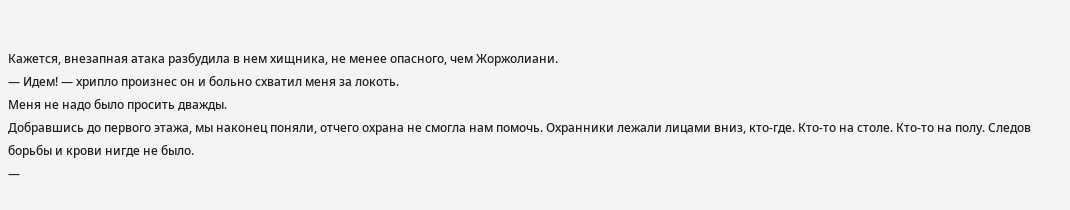Кажется, внезапная атака разбудила в нем хищника, не менее опасного, чем Жоржолиани.
— Идем! — хрипло произнес он и больно схватил меня за локоть.
Меня не надо было просить дважды.
Добравшись до первого этажа, мы наконец поняли, отчего охрана не смогла нам помочь. Охранники лежали лицами вниз, кто-где. Кто-то на столе. Кто-то на полу. Следов борьбы и крови нигде не было.
—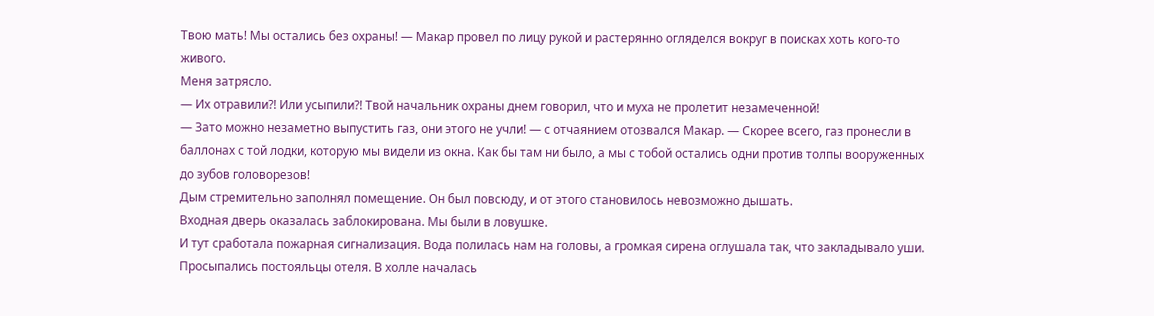Твою мать! Мы остались без охраны! — Макар провел по лицу рукой и растерянно огляделся вокруг в поисках хоть кого-то живого.
Меня затрясло.
— Их отравили?! Или усыпили?! Твой начальник охраны днем говорил, что и муха не пролетит незамеченной!
— Зато можно незаметно выпустить газ, они этого не учли! — с отчаянием отозвался Макар. — Скорее всего, газ пронесли в баллонах с той лодки, которую мы видели из окна. Как бы там ни было, а мы с тобой остались одни против толпы вооруженных до зубов головорезов!
Дым стремительно заполнял помещение. Он был повсюду, и от этого становилось невозможно дышать.
Входная дверь оказалась заблокирована. Мы были в ловушке.
И тут сработала пожарная сигнализация. Вода полилась нам на головы, а громкая сирена оглушала так, что закладывало уши.
Просыпались постояльцы отеля. В холле началась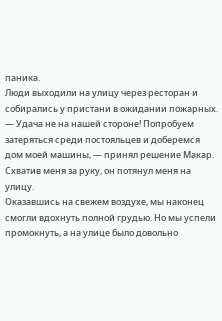паника.
Люди выходили на улицу через ресторан и собирались у пристани в ожидании пожарных.
— Удача не на нашей стороне! Попробуем затеряться среди постояльцев и доберемся дом моей машины, — принял решение Макар. Схватив меня за руку, он потянул меня на улицу.
Оказавшись на свежем воздухе, мы наконец смогли вдохнуть полной грудью. Но мы успели промокнуть, а на улице было довольно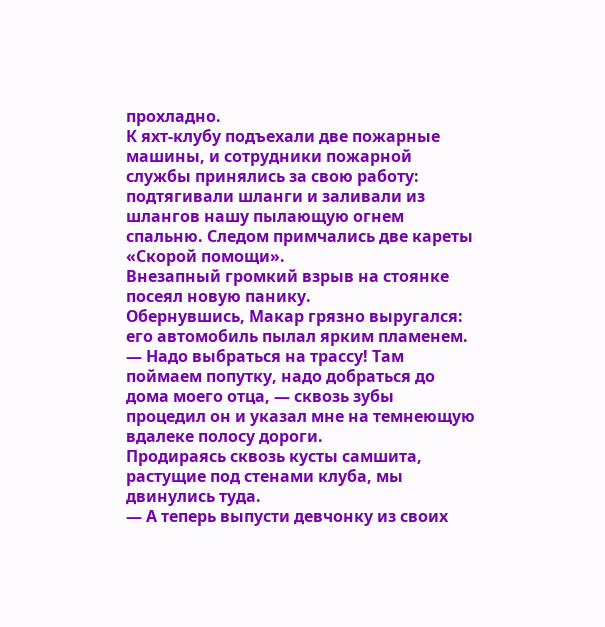прохладно.
К яхт-клубу подъехали две пожарные машины, и сотрудники пожарной службы принялись за свою работу: подтягивали шланги и заливали из шлангов нашу пылающую огнем спальню. Следом примчались две кареты «Скорой помощи».
Внезапный громкий взрыв на стоянке посеял новую панику.
Обернувшись, Макар грязно выругался: его автомобиль пылал ярким пламенем.
— Надо выбраться на трассу! Там поймаем попутку, надо добраться до дома моего отца, — сквозь зубы процедил он и указал мне на темнеющую вдалеке полосу дороги.
Продираясь сквозь кусты самшита, растущие под стенами клуба, мы двинулись туда.
— А теперь выпусти девчонку из своих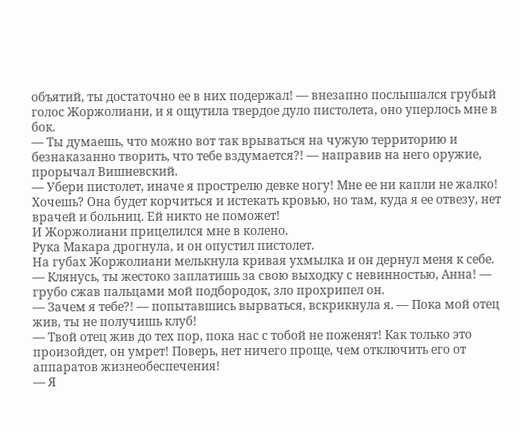объятий, ты достаточно ее в них подержал! — внезапно послышался грубый голос Жоржолиани, и я ощутила твердое дуло пистолета, оно уперлось мне в бок.
— Ты думаешь, что можно вот так врываться на чужую территорию и безнаказанно творить, что тебе вздумается?! — направив на него оружие, прорычал Вишневский.
— Убери пистолет, иначе я прострелю девке ногу! Мне ее ни капли не жалко! Хочешь? Она будет корчиться и истекать кровью, но там, куда я ее отвезу, нет врачей и больниц. Ей никто не поможет!
И Жоржолиани прицелился мне в колено.
Рука Макара дрогнула, и он опустил пистолет.
На губах Жоржолиани мелькнула кривая ухмылка и он дернул меня к себе.
— Клянусь, ты жестоко заплатишь за свою выходку с невинностью, Анна! — грубо сжав пальцами мой подбородок, зло прохрипел он.
— Зачем я тебе?! — попытавшись вырваться, вскрикнула я. — Пока мой отец жив, ты не получишь клуб!
— Твой отец жив до тех пор, пока нас с тобой не поженят! Как только это произойдет, он умрет! Поверь, нет ничего проще, чем отключить его от аппаратов жизнеобеспечения!
— Я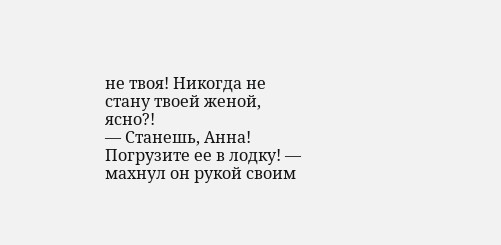не твоя! Никогда не стану твоей женой, ясно?!
— Станешь, Анна! Погрузите ее в лодку! — махнул он рукой своим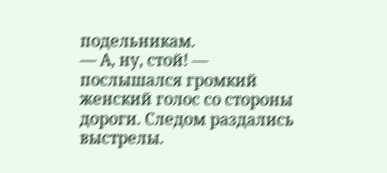подельникам.
— А, ну, стой! — послышался громкий женский голос со стороны дороги. Следом раздались выстрелы.